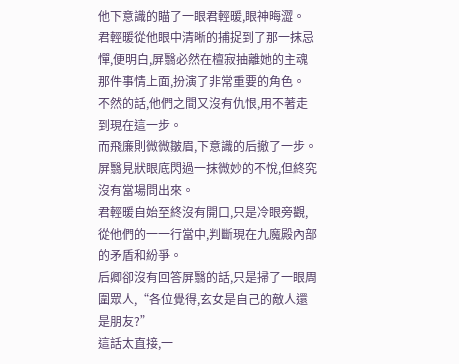他下意識的瞄了一眼君輕暖,眼神晦澀。
君輕暖從他眼中清晰的捕捉到了那一抹忌憚,便明白,屏翳必然在檀寂抽離她的主魂那件事情上面,扮演了非常重要的角色。
不然的話,他們之間又沒有仇恨,用不著走到現在這一步。
而飛廉則微微皺眉,下意識的后撤了一步。
屏翳見狀眼底閃過一抹微妙的不悅,但終究沒有當場問出來。
君輕暖自始至終沒有開口,只是冷眼旁觀,從他們的一一行當中,判斷現在九魔殿內部的矛盾和紛爭。
后卿卻沒有回答屏翳的話,只是掃了一眼周圍眾人,“各位覺得,玄女是自己的敵人還是朋友?”
這話太直接,一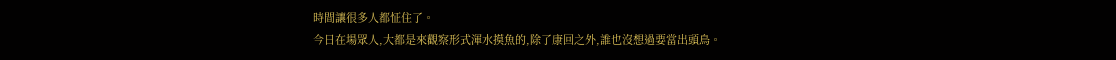時間讓很多人都怔住了。
今日在場眾人,大都是來觀察形式渾水摸魚的,除了康回之外,誰也沒想過要當出頭鳥。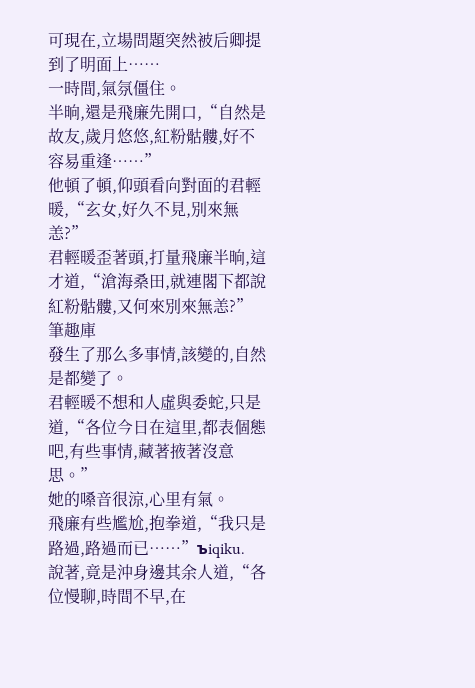可現在,立場問題突然被后卿提到了明面上……
一時間,氣氛僵住。
半晌,還是飛廉先開口,“自然是故友,歲月悠悠,紅粉骷髏,好不容易重逢……”
他頓了頓,仰頭看向對面的君輕暖,“玄女,好久不見,別來無恙?”
君輕暖歪著頭,打量飛廉半晌,這才道,“滄海桑田,就連閣下都說紅粉骷髏,又何來別來無恙?”筆趣庫
發生了那么多事情,該變的,自然是都變了。
君輕暖不想和人虛與委蛇,只是道,“各位今日在這里,都表個態吧,有些事情,藏著掖著沒意思。”
她的嗓音很涼,心里有氣。
飛廉有些尷尬,抱拳道,“我只是路過,路過而已……”ъiqiku.
說著,竟是沖身邊其余人道,“各位慢聊,時間不早,在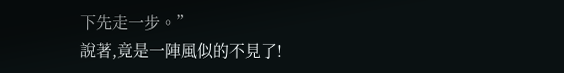下先走一步。”
說著,竟是一陣風似的不見了!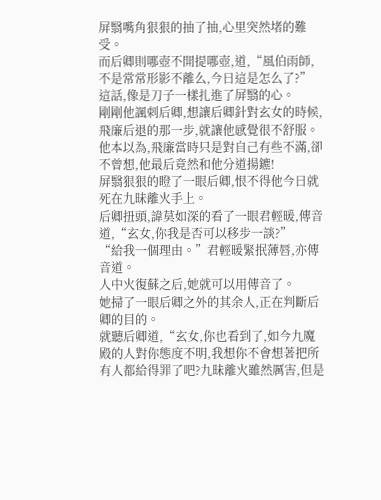屏翳嘴角狠狠的抽了抽,心里突然堵的難受。
而后卿則哪壺不開提哪壺,道,“風伯雨師,不是常常形影不離么,今日這是怎么了?”
這話,像是刀子一樣扎進了屏翳的心。
剛剛他諷刺后卿,想讓后卿針對玄女的時候,飛廉后退的那一步,就讓他感覺很不舒服。
他本以為,飛廉當時只是對自己有些不滿,卻不曾想,他最后竟然和他分道揚鑣!
屏翳狠狠的瞪了一眼后卿,恨不得他今日就死在九昧離火手上。
后卿扭頭,諱莫如深的看了一眼君輕暖,傳音道,“玄女,你我是否可以移步一談?”
“給我一個理由。”君輕暖緊抿薄唇,亦傳音道。
人中火復蘇之后,她就可以用傳音了。
她掃了一眼后卿之外的其余人,正在判斷后卿的目的。
就聽后卿道,“玄女,你也看到了,如今九魔殿的人對你態度不明,我想你不會想著把所有人都給得罪了吧?九昧離火雖然厲害,但是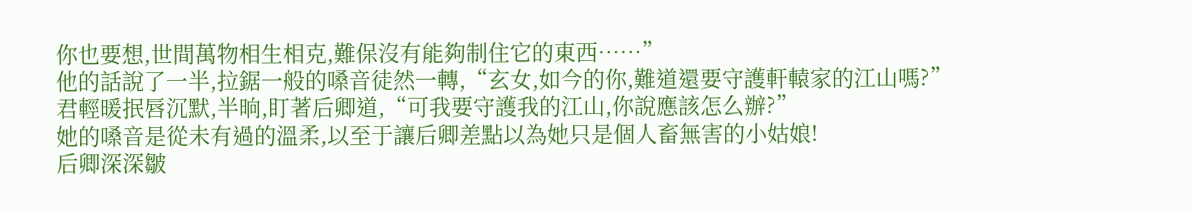你也要想,世間萬物相生相克,難保沒有能夠制住它的東西……”
他的話說了一半,拉鋸一般的嗓音徒然一轉,“玄女,如今的你,難道還要守護軒轅家的江山嗎?”
君輕暖抿唇沉默,半晌,盯著后卿道,“可我要守護我的江山,你說應該怎么辦?”
她的嗓音是從未有過的溫柔,以至于讓后卿差點以為她只是個人畜無害的小姑娘!
后卿深深皺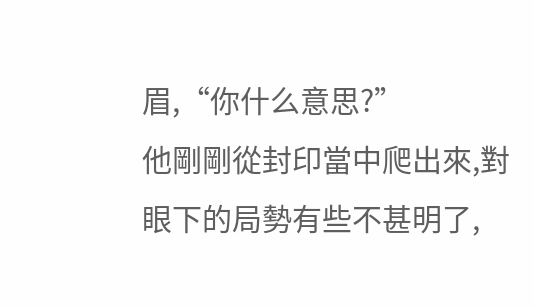眉,“你什么意思?”
他剛剛從封印當中爬出來,對眼下的局勢有些不甚明了,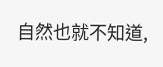自然也就不知道,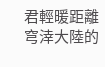君輕暖距離穹涬大陸的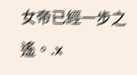女帝已經一步之遙。.x